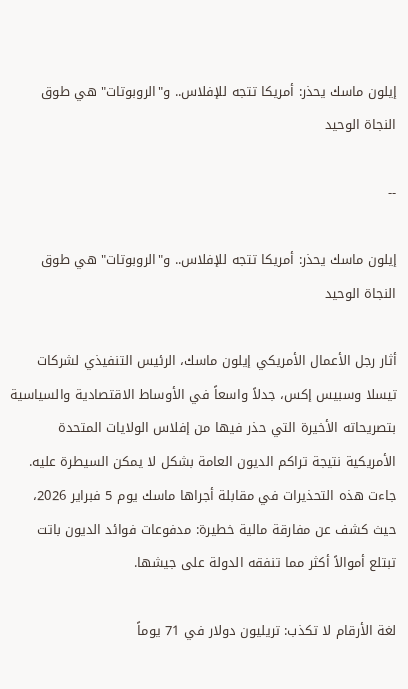إيلون ماسك يحذر: أمريكا تتجه للإفلاس.. و"الروبوتات" هي طوق النجاة الوحيد

--

إيلون ماسك يحذر: أمريكا تتجه للإفلاس.. و"الروبوتات" هي طوق النجاة الوحيد

أثار رجل الأعمال الأمريكي إيلون ماسك، الرئيس التنفيذي لشركات تيسلا وسبيس إكس، جدلاً واسعاً في الأوساط الاقتصادية والسياسية بتصريحاته الأخيرة التي حذر فيها من إفلاس الولايات المتحدة الأمريكية نتيجة تراكم الديون العامة بشكل لا يمكن السيطرة عليه. جاءت هذه التحذيرات في مقابلة أجراها ماسك يوم 5 فبراير 2026، حيث كشف عن مفارقة مالية خطيرة: مدفوعات فوائد الديون باتت تبتلع أموالاً أكثر مما تنفقه الدولة على جيشها.

لغة الأرقام لا تكذب: تريليون دولار في 71 يوماً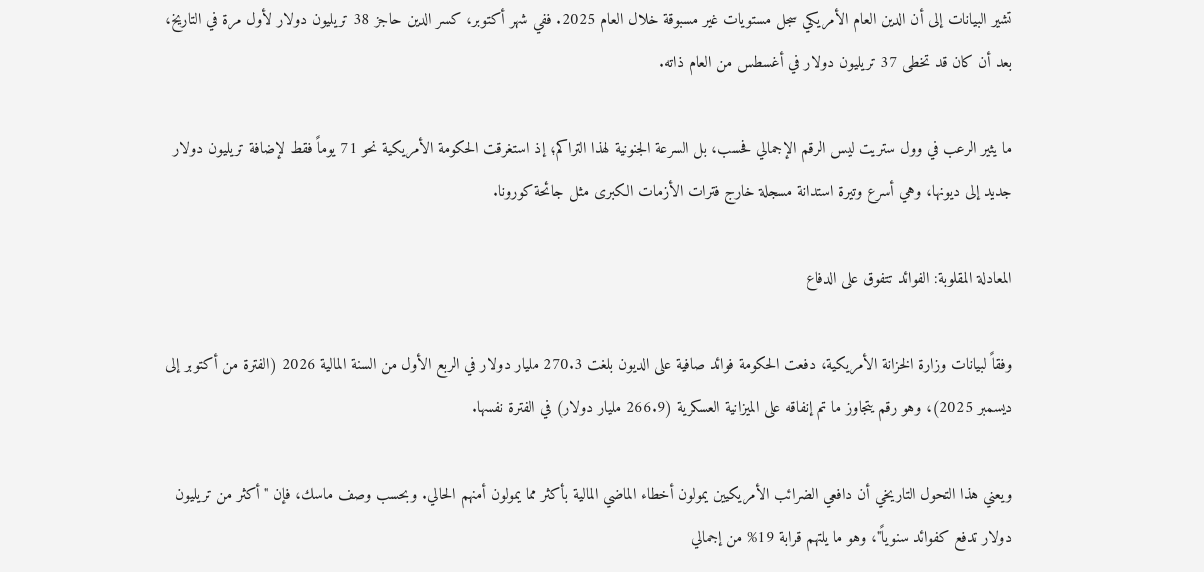تشير البيانات إلى أن الدين العام الأمريكي سجل مستويات غير مسبوقة خلال العام 2025. ففي شهر أكتوبر، كسر الدين حاجز 38 تريليون دولار لأول مرة في التاريخ، بعد أن كان قد تخطى 37 تريليون دولار في أغسطس من العام ذاته.

ما يثير الرعب في وول ستريت ليس الرقم الإجمالي فحسب، بل السرعة الجنونية لهذا التراكم؛ إذ استغرقت الحكومة الأمريكية نحو 71 يوماً فقط لإضافة تريليون دولار جديد إلى ديونها، وهي أسرع وتيرة استدانة مسجلة خارج فترات الأزمات الكبرى مثل جائحة كورونا.

المعادلة المقلوبة: الفوائد تتفوق على الدفاع

وفقاً لبيانات وزارة الخزانة الأمريكية، دفعت الحكومة فوائد صافية على الديون بلغت 270.3 مليار دولار في الربع الأول من السنة المالية 2026 (الفترة من أكتوبر إلى ديسمبر 2025)، وهو رقم يتجاوز ما تم إنفاقه على الميزانية العسكرية (266.9 مليار دولار) في الفترة نفسها.

ويعني هذا التحول التاريخي أن دافعي الضرائب الأمريكيين يمولون أخطاء الماضي المالية بأكثر مما يمولون أمنهم الحالي. وبحسب وصف ماسك، فإن "أكثر من تريليون دولار تدفع كفوائد سنوياً"، وهو ما يلتهم قرابة 19% من إجمالي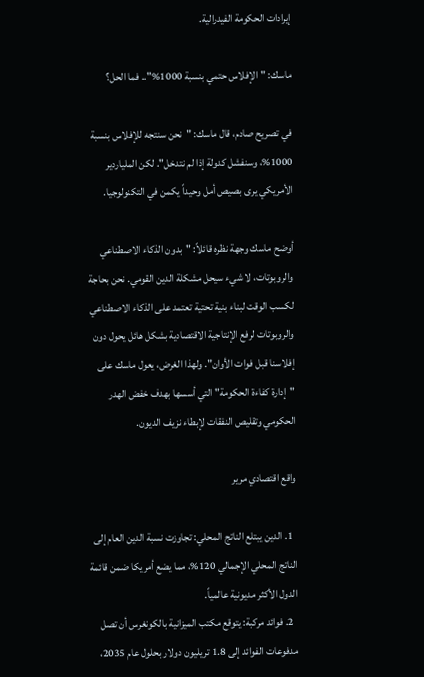إيرادات الحكومة الفيدرالية.

ماسك: "الإفلاس حتمي بنسبة 1000%".. فما الحل؟

في تصريح صادم، قال ماسك: "نحن سنتجه للإفلاس بنسبة 1000%، وسنفشل كدولة إذا لم نتدخل". لكن الملياردير الأمريكي يرى بصيص أمل وحيداً يكمن في التكنولوجيا.

أوضح ماسك وجهة نظره قائلاً: "بدون الذكاء الاصطناعي والروبوتات، لا شيء سيحل مشكلة الدين القومي. نحن بحاجة لكسب الوقت لبناء بنية تحتية تعتمد على الذكاء الاصطناعي والروبوتات لرفع الإنتاجية الاقتصادية بشكل هائل يحول دون إفلاسنا قبل فوات الأوان". ولهذا الغرض، يعول ماسك على "إدارة كفاءة الحكومة" التي أسسها بهدف خفض الهدر الحكومي وتقليص النفقات لإبطاء نزيف الديون.

واقع اقتصادي مرير

  1. الدين يبتلع الناتج المحلي: تجاوزت نسبة الدين العام إلى الناتج المحلي الإجمالي 120%، مما يضع أمريكا ضمن قائمة الدول الأكثر مديونية عالمياً.
  2. فوائد مركبة: يتوقع مكتب الميزانية بالكونغرس أن تصل مدفوعات الفوائد إلى 1.8 تريليون دولار بحلول عام 2035،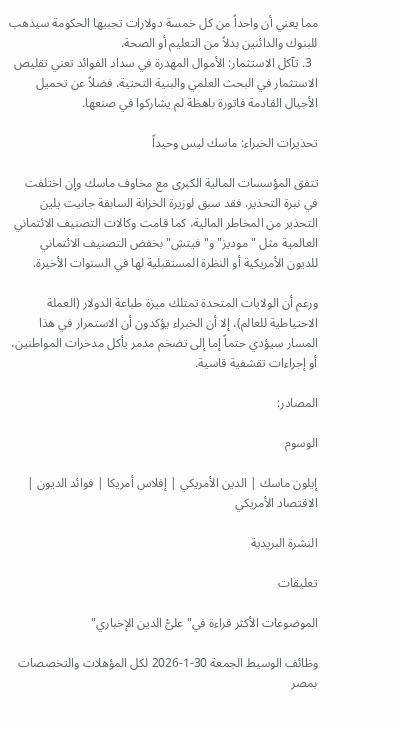مما يعني أن واحداً من كل خمسة دولارات تجبيها الحكومة سيذهب للبنوك والدائنين بدلاً من التعليم أو الصحة.
  3. تآكل الاستثمار: الأموال المهدرة في سداد الفوائد تعني تقليص الاستثمار في البحث العلمي والبنية التحتية، فضلاً عن تحميل الأجيال القادمة فاتورة باهظة لم يشاركوا في صنعها.

تحذيرات الخبراء: ماسك ليس وحيداً

تتفق المؤسسات المالية الكبرى مع مخاوف ماسك وإن اختلفت في نبرة التحذير. فقد سبق لوزيرة الخزانة السابقة جانيت يلين التحذير من المخاطر المالية، كما قامت وكالات التصنيف الائتماني العالمية مثل "موديز" و"فيتش" بخفض التصنيف الائتماني للديون الأمريكية أو النظرة المستقبلية لها في السنوات الأخيرة.

ورغم أن الولايات المتحدة تمتلك ميزة طباعة الدولار (العملة الاحتياطية للعالم)، إلا أن الخبراء يؤكدون أن الاستمرار في هذا المسار سيؤدي حتماً إما إلى تضخم مدمر يأكل مدخرات المواطنين، أو إجراءات تقشفية قاسية.

المصادر:

الوسوم

إيلون ماسك | الدين الأمريكي | إفلاس أمريكا | فوائد الديون | الاقتصاد الأمريكي

النشرة البريدية

تعليقات

الموضوعات الأكثر قراءة في" علىّْ الدين الإخباري"

وظائف الوسيط الجمعة 30-1-2026 لكل المؤهلات والتخصصات بمصر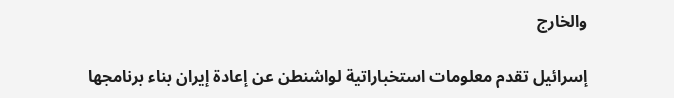والخارج

إسرائيل تقدم معلومات استخباراتية لواشنطن عن إعادة إيران بناء برنامجها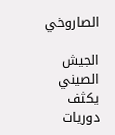الصاروخي

الجيش الصيني يكثف دوريات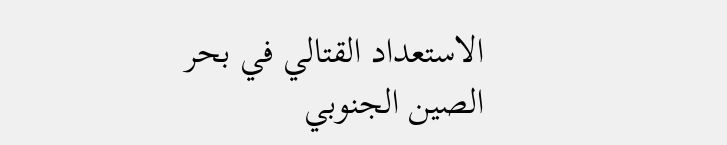الاستعداد القتالي في بحر الصين الجنوبي